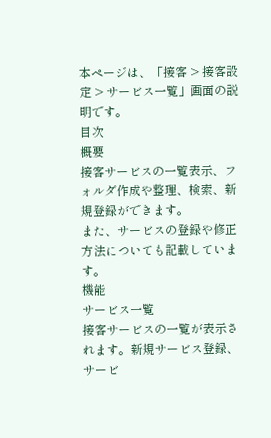本ページは、「接客 > 接客設定 > サービス一覧」画面の説明です。
目次
概要
接客サービスの一覧表示、フォルダ作成や整理、検索、新規登録ができます。
また、サービスの登録や修正方法についても記載しています。
機能
サービス一覧
接客サービスの一覧が表示されます。新規サービス登録、サービ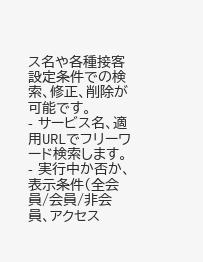ス名や各種接客設定条件での検索、修正、削除が可能です。
- サービス名、適用URLでフリーワード検索します。
- 実行中か否か、表示条件(全会員/会員/非会員、アクセス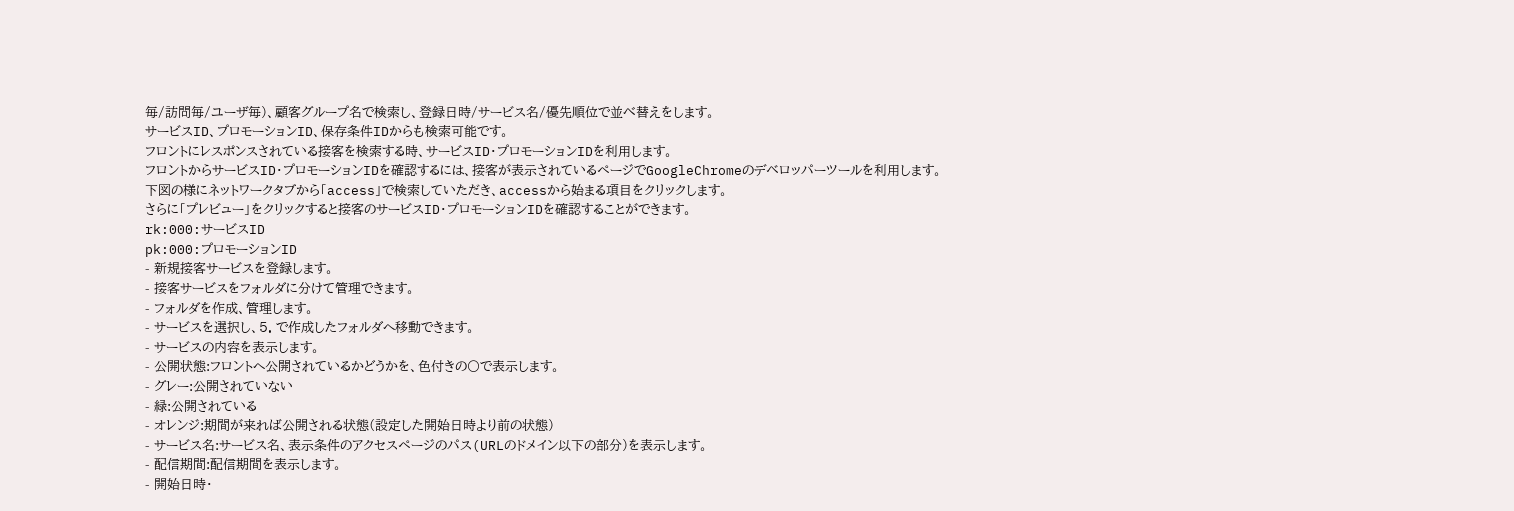毎/訪問毎/ユーザ毎)、顧客グループ名で検索し、登録日時/サービス名/優先順位で並べ替えをします。
サービスID、プロモーションID、保存条件IDからも検索可能です。
フロントにレスポンスされている接客を検索する時、サービスID・プロモーションIDを利用します。
フロントからサービスID・プロモーションIDを確認するには、接客が表示されているページでGoogleChromeのデベロッパーツールを利用します。
下図の様にネットワークタブから「access」で検索していただき、accessから始まる項目をクリックします。
さらに「プレビュー」をクリックすると接客のサービスID・プロモーションIDを確認することができます。
rk:000:サービスID
pk:000:プロモーションID
- 新規接客サービスを登録します。
- 接客サービスをフォルダに分けて管理できます。
- フォルダを作成、管理します。
- サービスを選択し、5. で作成したフォルダへ移動できます。
- サービスの内容を表示します。
- 公開状態:フロントへ公開されているかどうかを、色付きの〇で表示します。
- グレー:公開されていない
- 緑:公開されている
- オレンジ:期間が来れば公開される状態(設定した開始日時より前の状態)
- サービス名:サービス名、表示条件のアクセスページのパス(URLのドメイン以下の部分)を表示します。
- 配信期間:配信期間を表示します。
- 開始日時・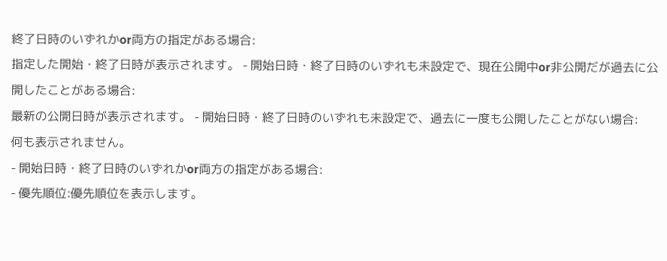終了日時のいずれかor両方の指定がある場合:
指定した開始・終了日時が表示されます。 - 開始日時・終了日時のいずれも未設定で、現在公開中or非公開だが過去に公開したことがある場合:
最新の公開日時が表示されます。 - 開始日時・終了日時のいずれも未設定で、過去に一度も公開したことがない場合:
何も表示されません。
- 開始日時・終了日時のいずれかor両方の指定がある場合:
- 優先順位:優先順位を表示します。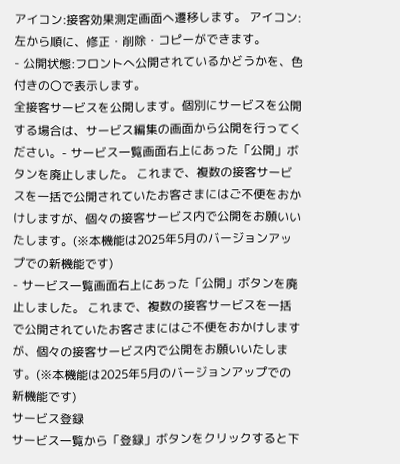アイコン:接客効果測定画面へ遷移します。 アイコン:左から順に、修正・削除・コピーができます。
- 公開状態:フロントへ公開されているかどうかを、色付きの〇で表示します。
全接客サービスを公開します。個別にサービスを公開する場合は、サービス編集の画面から公開を行ってください。- サービス一覧画面右上にあった「公開」ボタンを廃止しました。 これまで、複数の接客サービスを一括で公開されていたお客さまにはご不便をおかけしますが、個々の接客サービス内で公開をお願いいたします。(※本機能は2025年5月のバージョンアップでの新機能です)
- サービス一覧画面右上にあった「公開」ボタンを廃止しました。 これまで、複数の接客サービスを一括で公開されていたお客さまにはご不便をおかけしますが、個々の接客サービス内で公開をお願いいたします。(※本機能は2025年5月のバージョンアップでの新機能です)
サービス登録
サービス一覧から「登録」ボタンをクリックすると下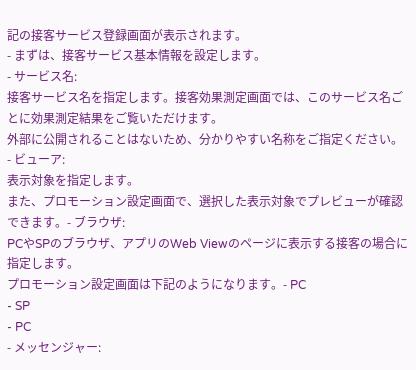記の接客サービス登録画面が表示されます。
- まずは、接客サービス基本情報を設定します。
- サービス名:
接客サービス名を指定します。接客効果測定画面では、このサービス名ごとに効果測定結果をご覧いただけます。
外部に公開されることはないため、分かりやすい名称をご指定ください。 - ビューア:
表示対象を指定します。
また、プロモーション設定画面で、選択した表示対象でプレビューが確認できます。- ブラウザ:
PCやSPのブラウザ、アプリのWeb Viewのページに表示する接客の場合に指定します。
プロモーション設定画面は下記のようになります。- PC
- SP
- PC
- メッセンジャー: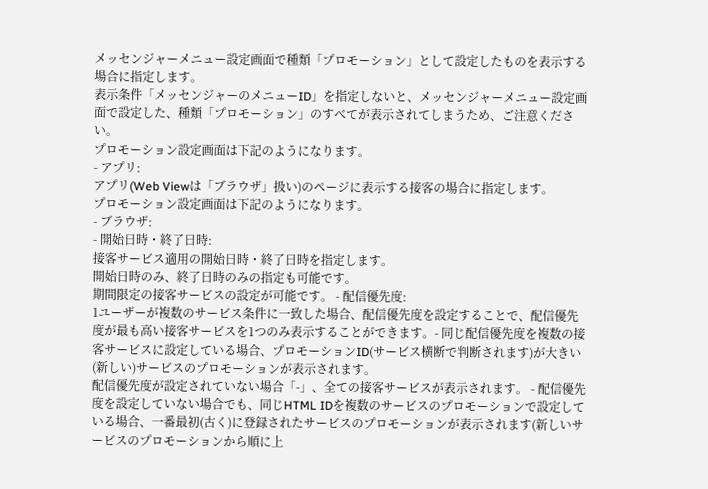メッセンジャーメニュー設定画面で種類「プロモーション」として設定したものを表示する場合に指定します。
表示条件「メッセンジャーのメニューID」を指定しないと、メッセンジャーメニュー設定画面で設定した、種類「プロモーション」のすべてが表示されてしまうため、ご注意ください。
プロモーション設定画面は下記のようになります。
- アプリ:
アプリ(Web Viewは「ブラウザ」扱い)のページに表示する接客の場合に指定します。
プロモーション設定画面は下記のようになります。
- ブラウザ:
- 開始日時・終了日時:
接客サービス適用の開始日時・終了日時を指定します。
開始日時のみ、終了日時のみの指定も可能です。
期間限定の接客サービスの設定が可能です。 - 配信優先度:
1ユーザーが複数のサービス条件に一致した場合、配信優先度を設定することで、配信優先度が最も高い接客サービスを1つのみ表示することができます。- 同じ配信優先度を複数の接客サービスに設定している場合、プロモーションID(サービス横断で判断されます)が大きい(新しい)サービスのプロモーションが表示されます。
配信優先度が設定されていない場合「-」、全ての接客サービスが表示されます。 - 配信優先度を設定していない場合でも、同じHTML IDを複数のサービスのプロモーションで設定している場合、一番最初(古く)に登録されたサービスのプロモーションが表示されます(新しいサービスのプロモーションから順に上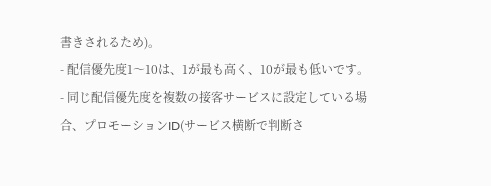書きされるため)。
- 配信優先度1〜10は、1が最も高く、10が最も低いです。
- 同じ配信優先度を複数の接客サービスに設定している場合、プロモーションID(サービス横断で判断さ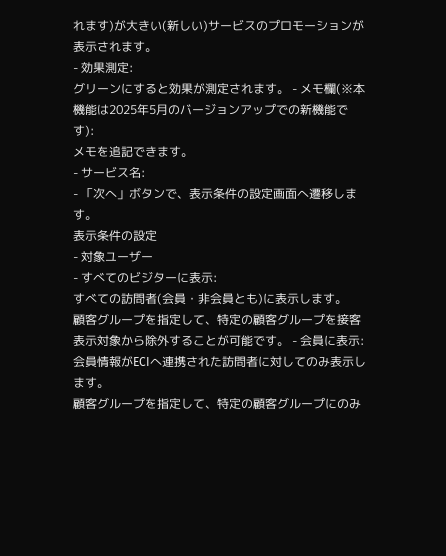れます)が大きい(新しい)サービスのプロモーションが表示されます。
- 効果測定:
グリーンにすると効果が測定されます。 - メモ欄(※本機能は2025年5月のバージョンアップでの新機能です):
メモを追記できます。
- サービス名:
- 「次へ」ボタンで、表示条件の設定画面へ遷移します。
表示条件の設定
- 対象ユーザー
- すべてのビジターに表示:
すべての訪問者(会員・非会員とも)に表示します。
顧客グループを指定して、特定の顧客グループを接客表示対象から除外することが可能です。 - 会員に表示:
会員情報がECIへ連携された訪問者に対してのみ表示します。
顧客グループを指定して、特定の顧客グループにのみ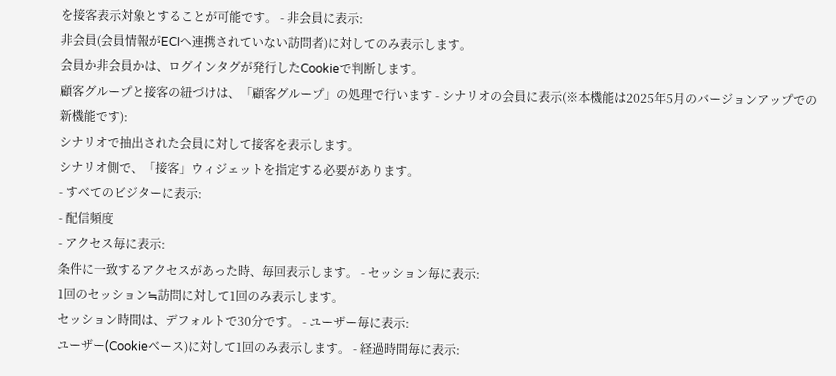を接客表示対象とすることが可能です。 - 非会員に表示:
非会員(会員情報がECIへ連携されていない訪問者)に対してのみ表示します。
会員か非会員かは、ログインタグが発行したCookieで判断します。
顧客グループと接客の紐づけは、「顧客グループ」の処理で行います - シナリオの会員に表示(※本機能は2025年5月のバージョンアップでの新機能です):
シナリオで抽出された会員に対して接客を表示します。
シナリオ側で、「接客」ウィジェットを指定する必要があります。
- すべてのビジターに表示:
- 配信頻度
- アクセス毎に表示:
条件に一致するアクセスがあった時、毎回表示します。 - セッション毎に表示:
1回のセッション≒訪問に対して1回のみ表示します。
セッション時間は、デフォルトで30分です。 - ユーザー毎に表示:
ユーザー(Cookieベース)に対して1回のみ表示します。 - 経過時間毎に表示: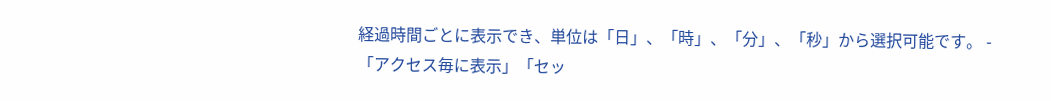経過時間ごとに表示でき、単位は「日」、「時」、「分」、「秒」から選択可能です。 - 「アクセス毎に表示」「セッ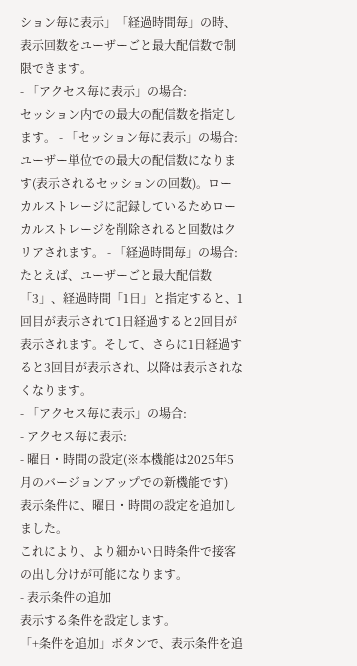ション毎に表示」「経過時間毎」の時、表示回数をユーザーごと最大配信数で制限できます。
- 「アクセス毎に表示」の場合:
セッション内での最大の配信数を指定します。 - 「セッション毎に表示」の場合:
ユーザー単位での最大の配信数になります(表示されるセッションの回数)。ローカルストレージに記録しているためローカルストレージを削除されると回数はクリアされます。 - 「経過時間毎」の場合:
たとえば、ユーザーごと最大配信数「3」、経過時間「1日」と指定すると、1回目が表示されて1日経過すると2回目が表示されます。そして、さらに1日経過すると3回目が表示され、以降は表示されなくなります。
- 「アクセス毎に表示」の場合:
- アクセス毎に表示:
- 曜日・時間の設定(※本機能は2025年5月のバージョンアップでの新機能です)
表示条件に、曜日・時間の設定を追加しました。
これにより、より細かい日時条件で接客の出し分けが可能になります。
- 表示条件の追加
表示する条件を設定します。
「+条件を追加」ボタンで、表示条件を追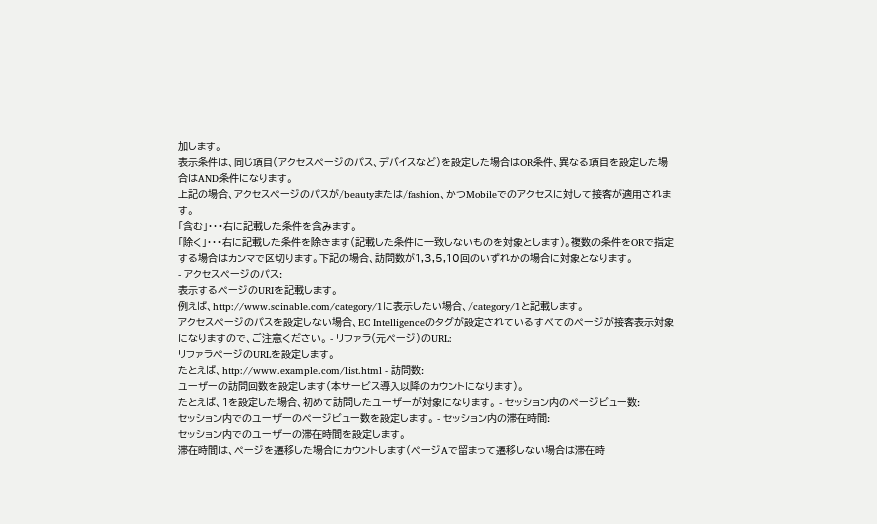加します。
表示条件は、同じ項目(アクセスページのパス、デバイスなど)を設定した場合はOR条件、異なる項目を設定した場合はAND条件になります。
上記の場合、アクセスページのパスが/beautyまたは/fashion、かつMobileでのアクセスに対して接客が適用されます。
「含む」・・・右に記載した条件を含みます。
「除く」・・・右に記載した条件を除きます(記載した条件に一致しないものを対象とします)。複数の条件をORで指定する場合はカンマで区切ります。下記の場合、訪問数が1,3,5,10回のいずれかの場合に対象となります。
- アクセスページのパス:
表示するページのURIを記載します。
例えば、http://www.scinable.com/category/1に表示したい場合、/category/1と記載します。
アクセスページのパスを設定しない場合、EC Intelligenceのタグが設定されているすべてのページが接客表示対象になりますので、ご注意ください。 - リファラ(元ページ)のURL:
リファラページのURLを設定します。
たとえば、http://www.example.com/list.html - 訪問数:
ユーザーの訪問回数を設定します(本サービス導入以降のカウントになります)。
たとえば、1を設定した場合、初めて訪問したユーザーが対象になります。 - セッション内のページビュー数:
セッション内でのユーザーのページビュー数を設定します。 - セッション内の滞在時間:
セッション内でのユーザーの滞在時間を設定します。
滞在時間は、ページを遷移した場合にカウントします(ページAで留まって遷移しない場合は滞在時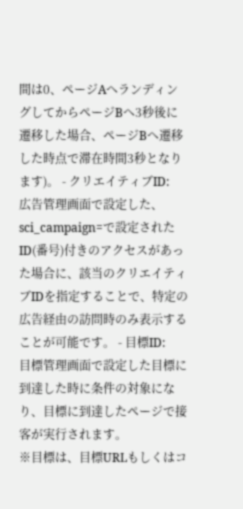間は0、ページAへランディングしてからページBへ3秒後に遷移した場合、ページBへ遷移した時点で滞在時間3秒となります)。 - クリエイティブID:
広告管理画面で設定した、sci_campaign=で設定されたID(番号)付きのアクセスがあった場合に、該当のクリエイティブIDを指定することで、特定の広告経由の訪問時のみ表示することが可能です。 - 目標ID:
目標管理画面で設定した目標に到達した時に条件の対象になり、目標に到達したページで接客が実行されます。
※目標は、目標URLもしくはコ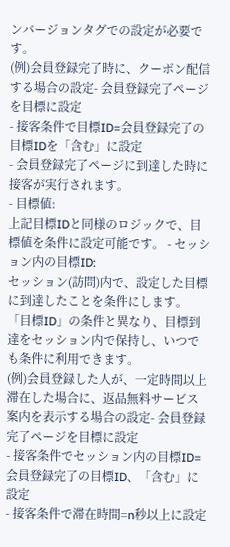ンバージョンタグでの設定が必要です。
(例)会員登録完了時に、クーポン配信する場合の設定- 会員登録完了ページを目標に設定
- 接客条件で目標ID=会員登録完了の目標IDを「含む」に設定
- 会員登録完了ページに到達した時に接客が実行されます。
- 目標値:
上記目標IDと同様のロジックで、目標値を条件に設定可能です。 - セッション内の目標ID:
セッション(訪問)内で、設定した目標に到達したことを条件にします。
「目標ID」の条件と異なり、目標到達をセッション内で保持し、いつでも条件に利用できます。
(例)会員登録した人が、一定時間以上滞在した場合に、返品無料サービス案内を表示する場合の設定- 会員登録完了ページを目標に設定
- 接客条件でセッション内の目標ID=会員登録完了の目標ID、「含む」に設定
- 接客条件で滞在時間=n秒以上に設定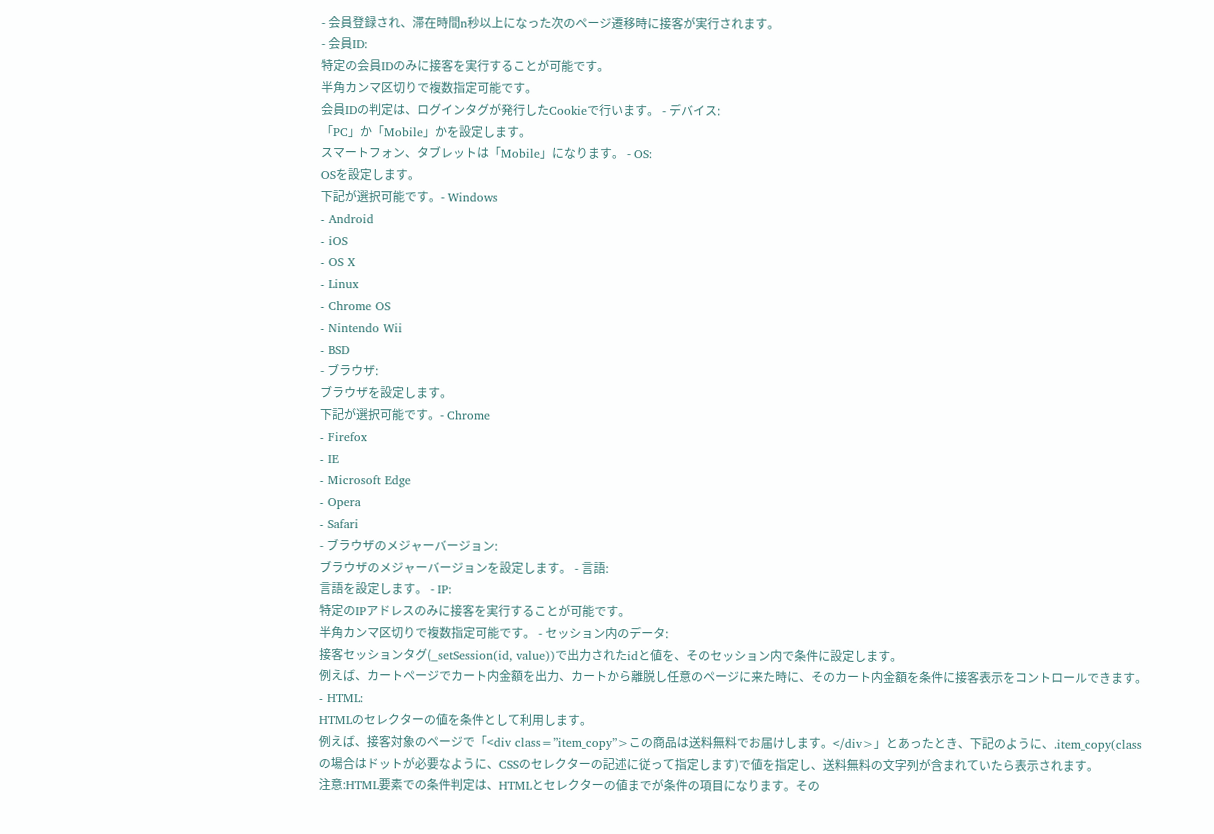- 会員登録され、滞在時間n秒以上になった次のページ遷移時に接客が実行されます。
- 会員ID:
特定の会員IDのみに接客を実行することが可能です。
半角カンマ区切りで複数指定可能です。
会員IDの判定は、ログインタグが発行したCookieで行います。 - デバイス:
「PC」か「Mobile」かを設定します。
スマートフォン、タブレットは「Mobile」になります。 - OS:
OSを設定します。
下記が選択可能です。- Windows
- Android
- iOS
- OS X
- Linux
- Chrome OS
- Nintendo Wii
- BSD
- ブラウザ:
ブラウザを設定します。
下記が選択可能です。- Chrome
- Firefox
- IE
- Microsoft Edge
- Opera
- Safari
- ブラウザのメジャーバージョン:
ブラウザのメジャーバージョンを設定します。 - 言語:
言語を設定します。 - IP:
特定のIPアドレスのみに接客を実行することが可能です。
半角カンマ区切りで複数指定可能です。 - セッション内のデータ:
接客セッションタグ(_setSession(id, value))で出力されたidと値を、そのセッション内で条件に設定します。
例えば、カートページでカート内金額を出力、カートから離脱し任意のページに来た時に、そのカート内金額を条件に接客表示をコントロールできます。 - HTML:
HTMLのセレクターの値を条件として利用します。
例えば、接客対象のページで「<div class=”item_copy”>この商品は送料無料でお届けします。</div>」とあったとき、下記のように、.item_copy(classの場合はドットが必要なように、CSSのセレクターの記述に従って指定します)で値を指定し、送料無料の文字列が含まれていたら表示されます。
注意:HTML要素での条件判定は、HTMLとセレクターの値までが条件の項目になります。その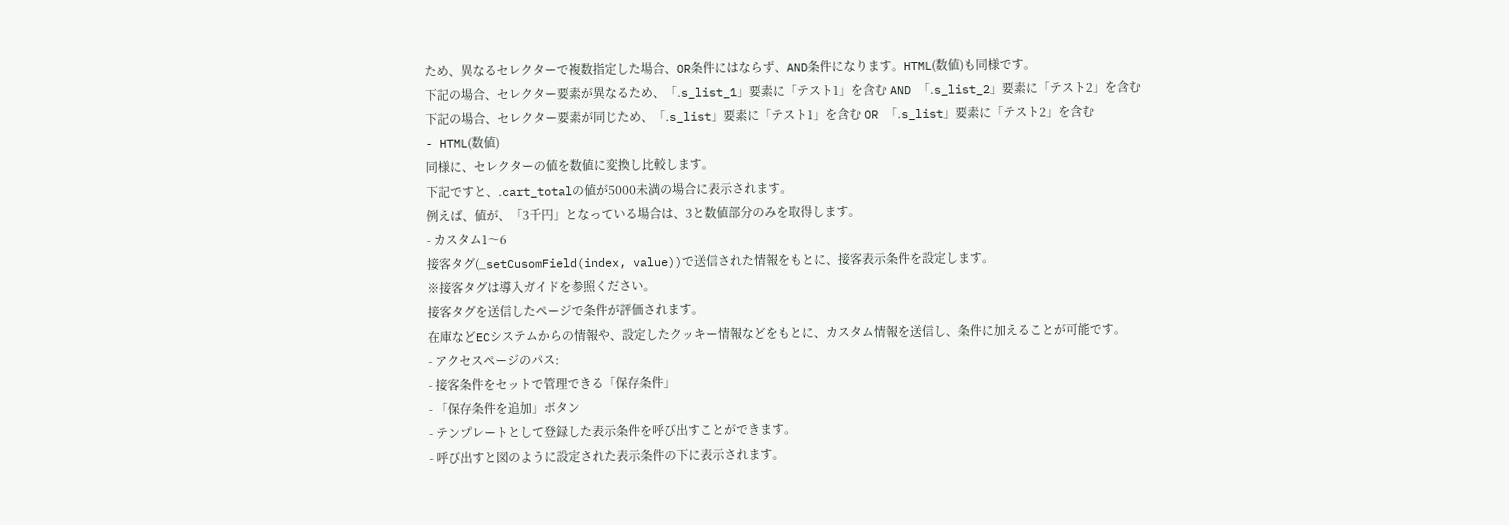ため、異なるセレクターで複数指定した場合、OR条件にはならず、AND条件になります。HTML(数値)も同様です。
下記の場合、セレクター要素が異なるため、「.s_list_1」要素に「テスト1」を含む AND 「.s_list_2」要素に「テスト2」を含む
下記の場合、セレクター要素が同じため、「.s_list」要素に「テスト1」を含む OR 「.s_list」要素に「テスト2」を含む
- HTML(数値)
同様に、セレクターの値を数値に変換し比較します。
下記ですと、.cart_totalの値が5000未満の場合に表示されます。
例えば、値が、「3千円」となっている場合は、3と数値部分のみを取得します。
- カスタム1〜6
接客タグ(_setCusomField(index, value))で送信された情報をもとに、接客表示条件を設定します。
※接客タグは導入ガイドを参照ください。
接客タグを送信したページで条件が評価されます。
在庫などECシステムからの情報や、設定したクッキー情報などをもとに、カスタム情報を送信し、条件に加えることが可能です。
- アクセスページのパス:
- 接客条件をセットで管理できる「保存条件」
- 「保存条件を追加」ボタン
- テンプレートとして登録した表示条件を呼び出すことができます。
- 呼び出すと図のように設定された表示条件の下に表示されます。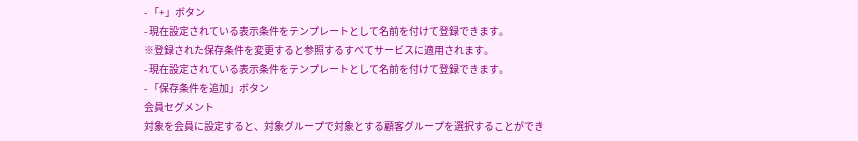- 「+」ボタン
- 現在設定されている表示条件をテンプレートとして名前を付けて登録できます。
※登録された保存条件を変更すると参照するすべてサービスに適用されます。
- 現在設定されている表示条件をテンプレートとして名前を付けて登録できます。
- 「保存条件を追加」ボタン
会員セグメント
対象を会員に設定すると、対象グループで対象とする顧客グループを選択することができ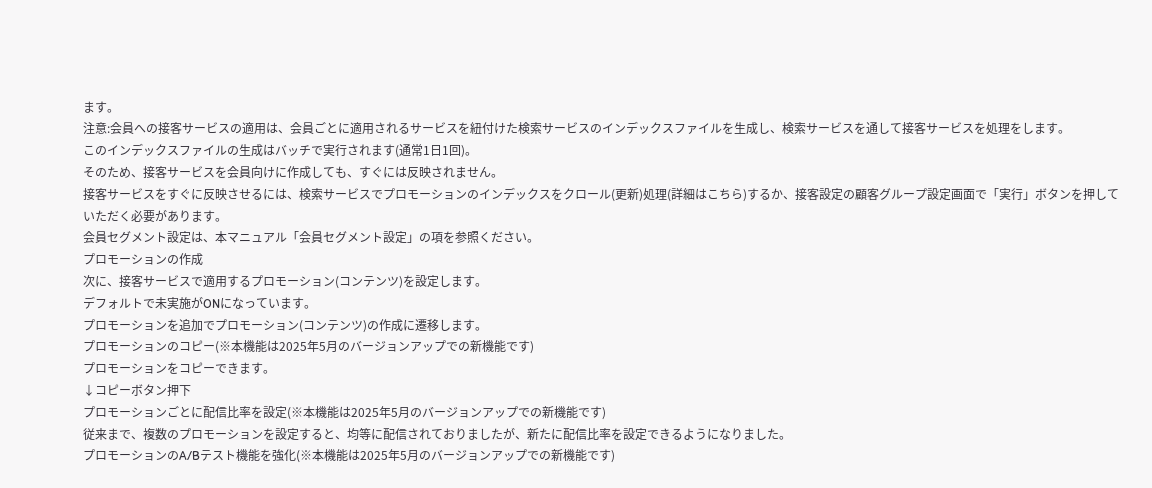ます。
注意:会員への接客サービスの適用は、会員ごとに適用されるサービスを紐付けた検索サービスのインデックスファイルを生成し、検索サービスを通して接客サービスを処理をします。
このインデックスファイルの生成はバッチで実行されます(通常1日1回)。
そのため、接客サービスを会員向けに作成しても、すぐには反映されません。
接客サービスをすぐに反映させるには、検索サービスでプロモーションのインデックスをクロール(更新)処理(詳細はこちら)するか、接客設定の顧客グループ設定画面で「実行」ボタンを押していただく必要があります。
会員セグメント設定は、本マニュアル「会員セグメント設定」の項を参照ください。
プロモーションの作成
次に、接客サービスで適用するプロモーション(コンテンツ)を設定します。
デフォルトで未実施がONになっています。
プロモーションを追加でプロモーション(コンテンツ)の作成に遷移します。
プロモーションのコピー(※本機能は2025年5月のバージョンアップでの新機能です)
プロモーションをコピーできます。
↓コピーボタン押下
プロモーションごとに配信比率を設定(※本機能は2025年5月のバージョンアップでの新機能です)
従来まで、複数のプロモーションを設定すると、均等に配信されておりましたが、新たに配信比率を設定できるようになりました。
プロモーションのA/Bテスト機能を強化(※本機能は2025年5月のバージョンアップでの新機能です)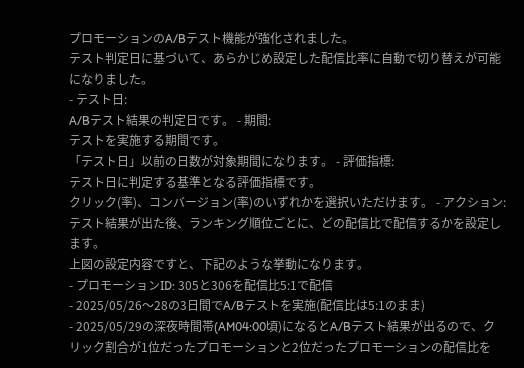プロモーションのA/Bテスト機能が強化されました。
テスト判定日に基づいて、あらかじめ設定した配信比率に自動で切り替えが可能になりました。
- テスト日:
A/Bテスト結果の判定日です。 - 期間:
テストを実施する期間です。
「テスト日」以前の日数が対象期間になります。 - 評価指標:
テスト日に判定する基準となる評価指標です。
クリック(率)、コンバージョン(率)のいずれかを選択いただけます。 - アクション:
テスト結果が出た後、ランキング順位ごとに、どの配信比で配信するかを設定します。
上図の設定内容ですと、下記のような挙動になります。
- プロモーションID: 305と306を配信比5:1で配信
- 2025/05/26〜28の3日間でA/Bテストを実施(配信比は5:1のまま)
- 2025/05/29の深夜時間帯(AM04:00頃)になるとA/Bテスト結果が出るので、クリック割合が1位だったプロモーションと2位だったプロモーションの配信比を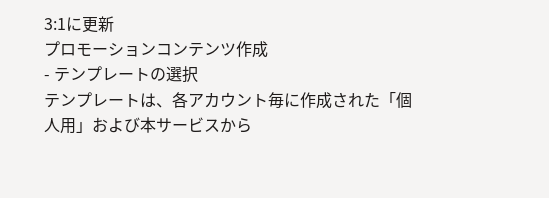3:1に更新
プロモーションコンテンツ作成
- テンプレートの選択
テンプレートは、各アカウント毎に作成された「個人用」および本サービスから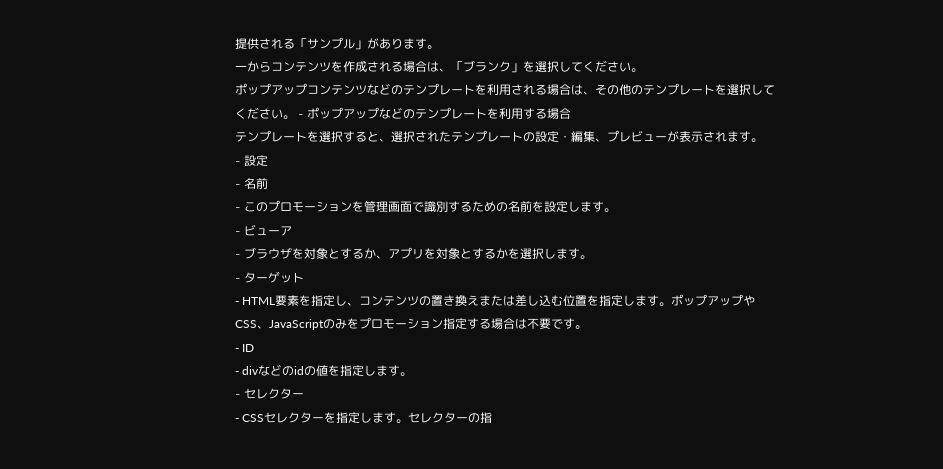提供される「サンプル」があります。
一からコンテンツを作成される場合は、「ブランク」を選択してください。
ポップアップコンテンツなどのテンプレートを利用される場合は、その他のテンプレートを選択してください。 - ポップアップなどのテンプレートを利用する場合
テンプレートを選択すると、選択されたテンプレートの設定・編集、プレビューが表示されます。
- 設定
- 名前
- このプロモーションを管理画面で識別するための名前を設定します。
- ビューア
- ブラウザを対象とするか、アプリを対象とするかを選択します。
- ターゲット
- HTML要素を指定し、コンテンツの置き換えまたは差し込む位置を指定します。ポップアップやCSS、JavaScriptのみをプロモーション指定する場合は不要です。
- ID
- divなどのidの値を指定します。
- セレクター
- CSSセレクターを指定します。セレクターの指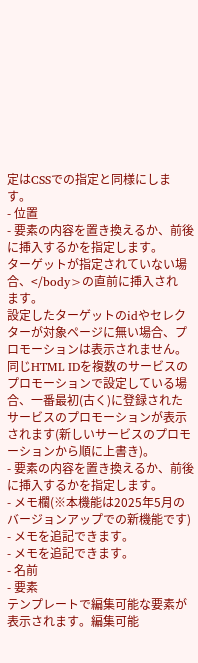定はCSSでの指定と同様にします。
- 位置
- 要素の内容を置き換えるか、前後に挿入するかを指定します。
ターゲットが指定されていない場合、</body>の直前に挿入されます。
設定したターゲットのidやセレクターが対象ページに無い場合、プロモーションは表示されません。
同じHTML IDを複数のサービスのプロモーションで設定している場合、一番最初(古く)に登録されたサービスのプロモーションが表示されます(新しいサービスのプロモーションから順に上書き)。
- 要素の内容を置き換えるか、前後に挿入するかを指定します。
- メモ欄(※本機能は2025年5月のバージョンアップでの新機能です)
- メモを追記できます。
- メモを追記できます。
- 名前
- 要素
テンプレートで編集可能な要素が表示されます。編集可能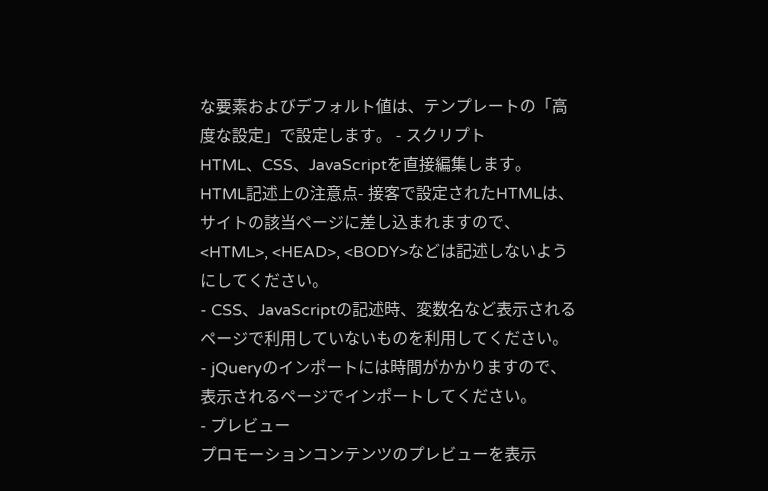な要素およびデフォルト値は、テンプレートの「高度な設定」で設定します。 - スクリプト
HTML、CSS、JavaScriptを直接編集します。
HTML記述上の注意点- 接客で設定されたHTMLは、サイトの該当ページに差し込まれますので、<HTML>, <HEAD>, <BODY>などは記述しないようにしてください。
- CSS、JavaScriptの記述時、変数名など表示されるページで利用していないものを利用してください。
- jQueryのインポートには時間がかかりますので、表示されるページでインポートしてください。
- プレビュー
プロモーションコンテンツのプレビューを表示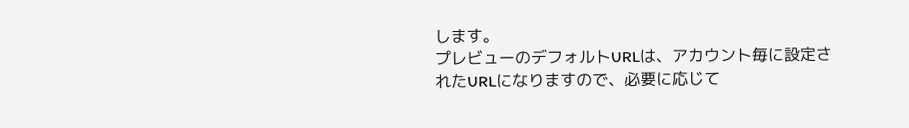します。
プレビューのデフォルトURLは、アカウント毎に設定されたURLになりますので、必要に応じて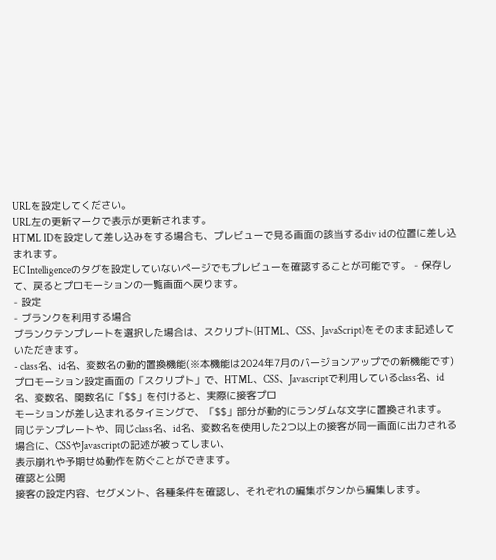URLを設定してください。
URL左の更新マークで表示が更新されます。
HTML IDを設定して差し込みをする場合も、プレビューで見る画面の該当するdiv idの位置に差し込まれます。
EC Intelligenceのタグを設定していないページでもプレビューを確認することが可能です。 - 保存して、戻るとプロモーションの一覧画面へ戻ります。
- 設定
- ブランクを利用する場合
ブランクテンプレートを選択した場合は、スクリプト(HTML、CSS、JavaScript)をそのまま記述していただきます。
- class名、id名、変数名の動的置換機能(※本機能は2024年7月のバージョンアップでの新機能です)
プロモーション設定画面の「スクリプト」で、HTML、CSS、Javascriptで利用しているclass名、id名、変数名、関数名に「$$」を付けると、実際に接客プロ
モーションが差し込まれるタイミングで、「$$」部分が動的にランダムな文字に置換されます。
同じテンプレートや、同じclass名、id名、変数名を使用した2つ以上の接客が同一画面に出力される場合に、CSSやJavascriptの記述が被ってしまい、
表示崩れや予期せぬ動作を防ぐことができます。
確認と公開
接客の設定内容、セグメント、各種条件を確認し、それぞれの編集ボタンから編集します。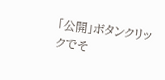「公開」ボタンクリックでそ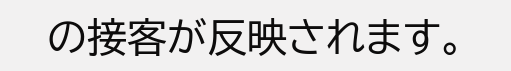の接客が反映されます。